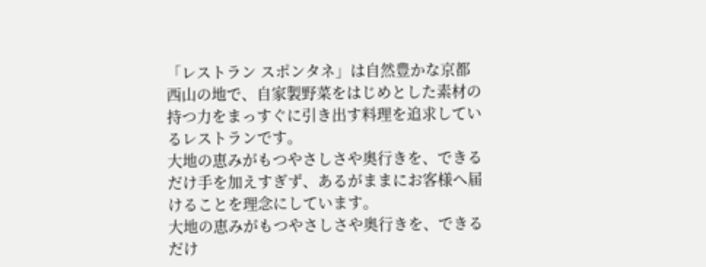「レストラン スポンタネ」は自然豊かな京都西山の地で、自家製野菜をはじめとした素材の持つ力をまっすぐに引き出す料理を追求しているレストランです。
大地の恵みがもつやさしさや奥行きを、できるだけ手を加えすぎず、あるがままにお客様へ届けることを理念にしています。
大地の恵みがもつやさしさや奥行きを、できるだけ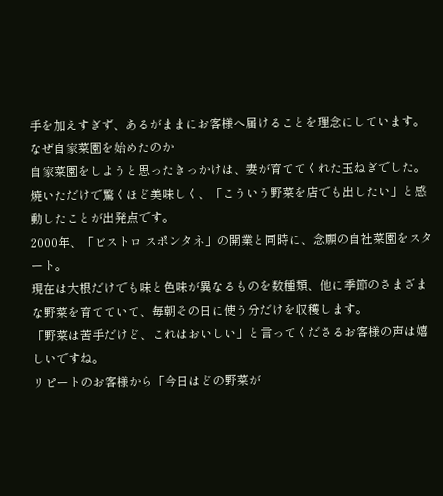手を加えすぎず、あるがままにお客様へ届けることを理念にしています。
なぜ自家菜園を始めたのか
自家菜園をしようと思ったきっかけは、妻が育ててくれた玉ねぎでした。
焼いただけで驚くほど美味しく、「こういう野菜を店でも出したい」と感動したことが出発点です。
2000年、「ビストロ スポンタネ」の開業と同時に、念願の自社菜園をスタート。
現在は大根だけでも味と色味が異なるものを数種類、他に季節のさまざまな野菜を育てていて、毎朝その日に使う分だけを収穫します。
「野菜は苦手だけど、これはおいしい」と言ってくださるお客様の声は嬉しいですね。
リピートのお客様から「今日はどの野菜が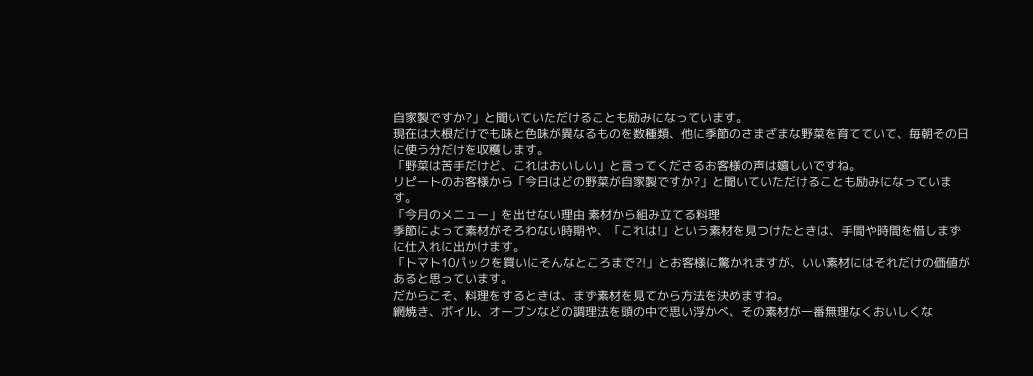自家製ですか?」と聞いていただけることも励みになっています。
現在は大根だけでも味と色味が異なるものを数種類、他に季節のさまざまな野菜を育てていて、毎朝その日に使う分だけを収穫します。
「野菜は苦手だけど、これはおいしい」と言ってくださるお客様の声は嬉しいですね。
リピートのお客様から「今日はどの野菜が自家製ですか?」と聞いていただけることも励みになっています。
「今月のメニュー」を出せない理由 素材から組み立てる料理
季節によって素材がそろわない時期や、「これは!」という素材を見つけたときは、手間や時間を惜しまずに仕入れに出かけます。
「トマト10パックを買いにそんなところまで?!」とお客様に驚かれますが、いい素材にはそれだけの価値があると思っています。
だからこそ、料理をするときは、まず素材を見てから方法を決めますね。
網焼き、ボイル、オーブンなどの調理法を頭の中で思い浮かべ、その素材が一番無理なくおいしくな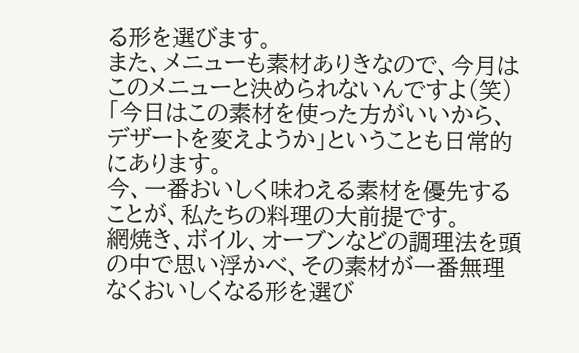る形を選びます。
また、メニューも素材ありきなので、今月はこのメニューと決められないんですよ(笑)
「今日はこの素材を使った方がいいから、デザートを変えようか」ということも日常的にあります。
今、一番おいしく味わえる素材を優先することが、私たちの料理の大前提です。
網焼き、ボイル、オーブンなどの調理法を頭の中で思い浮かべ、その素材が一番無理なくおいしくなる形を選び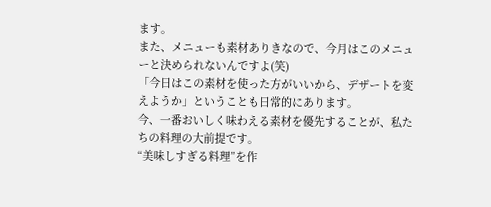ます。
また、メニューも素材ありきなので、今月はこのメニューと決められないんですよ(笑)
「今日はこの素材を使った方がいいから、デザートを変えようか」ということも日常的にあります。
今、一番おいしく味わえる素材を優先することが、私たちの料理の大前提です。
“美味しすぎる料理”を作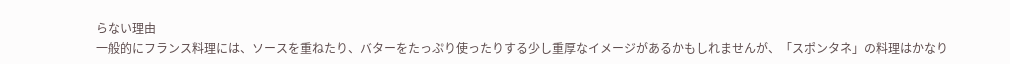らない理由
一般的にフランス料理には、ソースを重ねたり、バターをたっぷり使ったりする少し重厚なイメージがあるかもしれませんが、「スポンタネ」の料理はかなり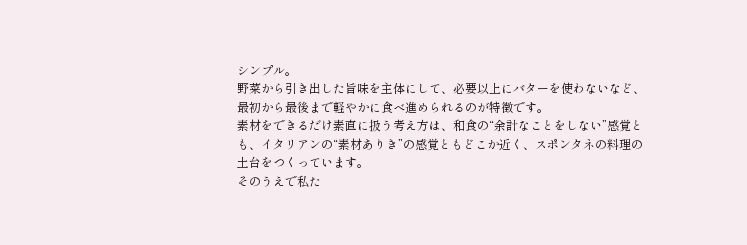シンプル。
野菜から引き出した旨味を主体にして、必要以上にバターを使わないなど、最初から最後まで軽やかに食べ進められるのが特徴です。
素材をできるだけ素直に扱う考え方は、和食の“余計なことをしない”感覚とも、イタリアンの“素材ありき”の感覚ともどこか近く、スポンタネの料理の土台をつくっています。
そのうえで私た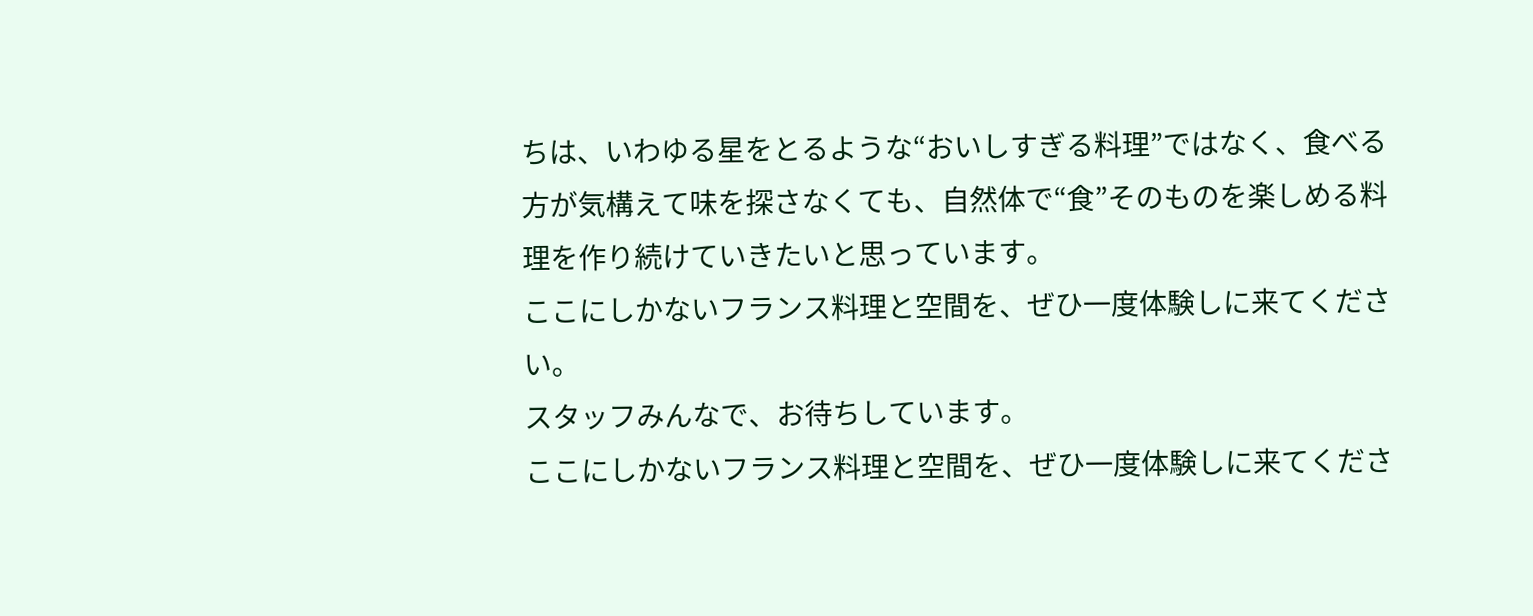ちは、いわゆる星をとるような“おいしすぎる料理”ではなく、食べる方が気構えて味を探さなくても、自然体で“食”そのものを楽しめる料理を作り続けていきたいと思っています。
ここにしかないフランス料理と空間を、ぜひ一度体験しに来てください。
スタッフみんなで、お待ちしています。
ここにしかないフランス料理と空間を、ぜひ一度体験しに来てくださ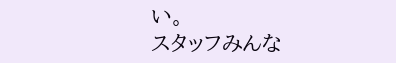い。
スタッフみんな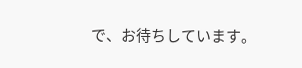で、お待ちしています。